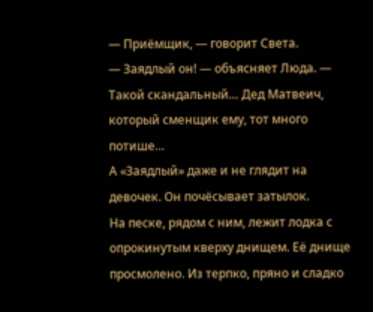— Приёмщик, — говорит Света.
— Заядлый он! — объясняет Люда. — Такой скандальный… Дед Матвеич, который сменщик ему, тот много потише…
А «Заядлый» даже и не глядит на девочек. Он почёсывает затылок.
На песке, рядом с ним, лежит лодка с опрокинутым кверху днищем. Её днище просмолено. Из терпко, пряно и сладко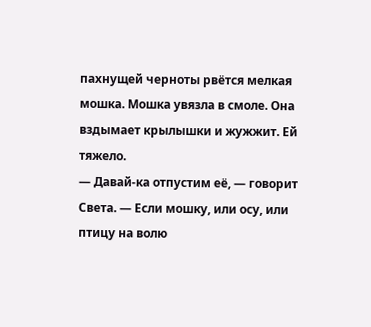пахнущей черноты рвётся мелкая мошка. Мошка увязла в смоле. Она вздымает крылышки и жужжит. Ей тяжело.
— Давай-ка отпустим её, — говорит Света. — Если мошку, или осу, или птицу на волю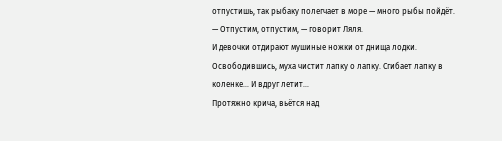отпустишь, так рыбаку полегчает в море — много рыбы пойдёт.
— Отпустим, отпустим, — говорит Ляля.
И девочки отдирают мушиные ножки от днища лодки.
Освободившись, муха чистит лапку о лапку. Сгибает лапку в коленке… И вдруг летит…
Протяжно крича, вьётся над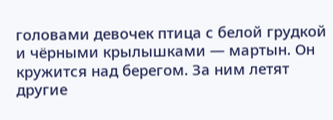головами девочек птица с белой грудкой и чёрными крылышками — мартын. Он кружится над берегом. За ним летят другие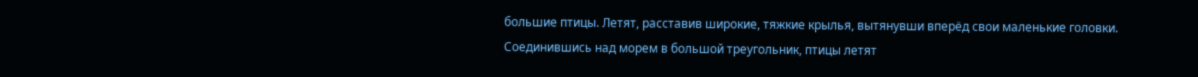большие птицы. Летят, расставив широкие, тяжкие крылья, вытянувши вперёд свои маленькие головки.
Соединившись над морем в большой треугольник, птицы летят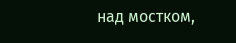над мостком,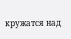кружатся над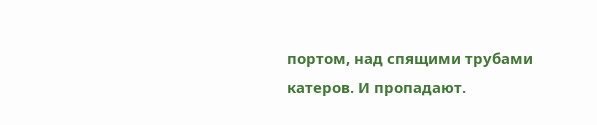портом, над спящими трубами катеров. И пропадают.